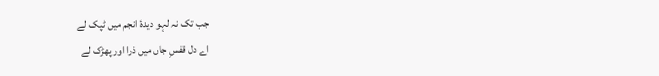جب تک نہ لہو دیدۂ انجم میں ٹپک لے
اے دل قفسِ جاں میں ذرا اور پھڑک لے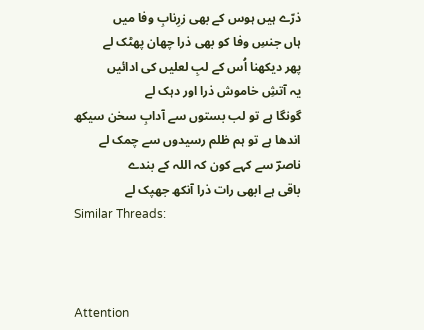ذرّے ہیں ہوس کے بھی زرِنابِ وفا میں
ہاں جنسِ وفا کو بھی ذرا چھان پھٹک لے
پھر دیکھنا اُس کے لبِ لعلیں کی ادائیں
یہ آتشِ خاموش ذرا اور دہک لے
گونگا ہے تو لب بستوں سے آدابِ سخن سیکھ
اندھا ہے تو ہم ظلم رسیدوں سے چمک لے
ناصرؔ سے کہے کون کہ اللہ کے بندے
باقی ہے ابھی رات ذرا آنکھ جھپک لے
Similar Threads:



Attention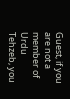Guest, if you are not a member of Urdu Tehzeb, you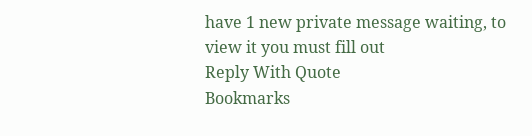have 1 new private message waiting, to view it you must fill out
Reply With Quote
Bookmarks